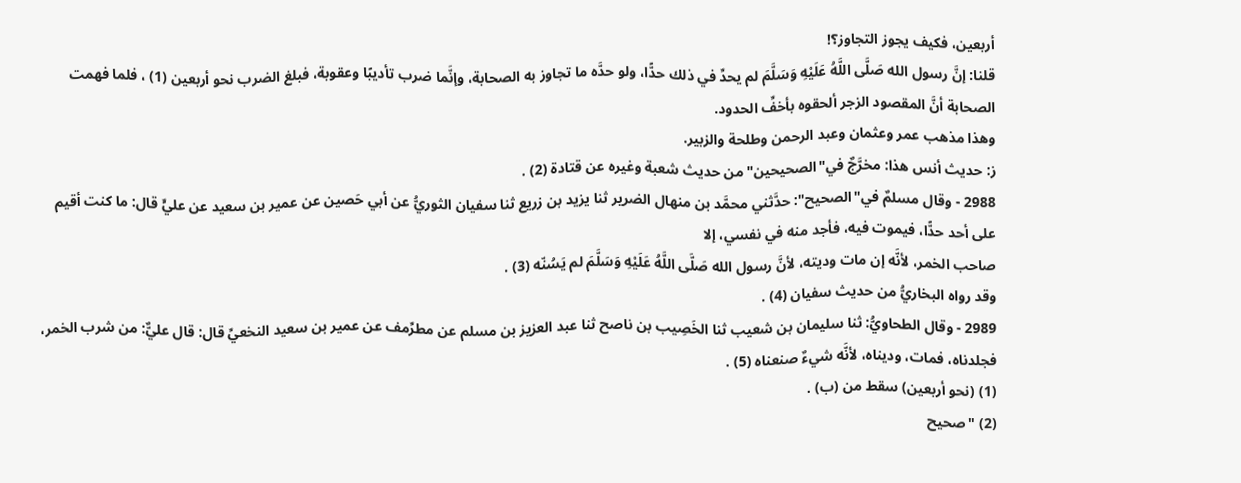أربعين، فكيف يجوز التجاوز؟!
قلنا: إنَّ رسول الله صَلَّى اللَّهُ عَلَيْهِ وَسَلَّمَ لم يحدِّ في ذلك حدًّا، ولو حدَّه ما تجاوز به الصحابة، وإنَّما ضرب تأديبًا وعقوبة، فبلغ الضرب نحو أربعين (1) ، فلما فهمت الصحابة أنَّ المقصود الزجر ألحقوه بأخفِّ الحدود.
وهذا مذهب عمر وعثمان وعبد الرحمن وطلحة والزبير.
ز: حديث أنس هذا: مخرَّجٌ في"الصحيحين"من حديث شعبة وغيره عن قتادة (2) .
2988 - وقال مسلمٌ في"الصحيح": حدَّثني محمَّد بن منهال الضرير ثنا يزيد بن زريع ثنا سفيان الثوريُّ عن أبي حَصين عن عمير بن سعيد عن عليٍّ قال: ما كنت أقيم على أحد حدًّا، فيموت فيه، فأجد منه في نفسي، إلا
صاحب الخمر، لأنَّه إن مات وديته، لأنَّ رسول الله صَلَّى اللَّهُ عَلَيْهِ وَسَلَّمَ لم يَسُنّه (3) .
وقد رواه البخاريُّ من حديث سفيان (4) .
2989 - وقال الطحاويُّ: ثنا سليمان بن شعيب ثنا الخَصِيب بن ناصح ثنا عبد العزيز بن مسلم عن مطرِّمف عن عمير بن سعيد النخعيِّ قال: قال عليٌّ: من شرب الخمر، فجلدناه، فمات، وديناه، لأنَّه شيءٌ صنعناه (5) .
(1) (نحو أربعين) سقط من (ب) .
(2) "صحيح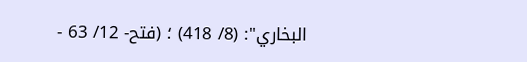البخاري": (8/ 418) ؛ (فتح- 12/ 63 -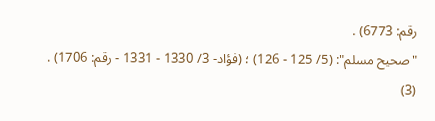رقم: 6773) .
"صحيح مسلم": (5/ 125 - 126) ؛ (فؤاد- 3/ 1330 - 1331 - رقم: 1706) .
(3)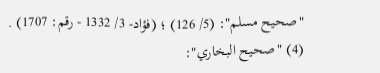"صحيح مسلم": (5/ 126) ؛ (فؤاد- 3/ 1332 - رقم: 1707) .
(4) "صحيح البخاري":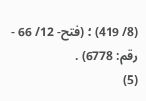(8/ 419) ؛ (فتح- 12/ 66 - رقم: 6778) .
(5)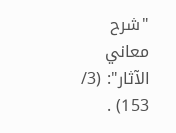"شرح معاني الآثار": (3/ 153) .